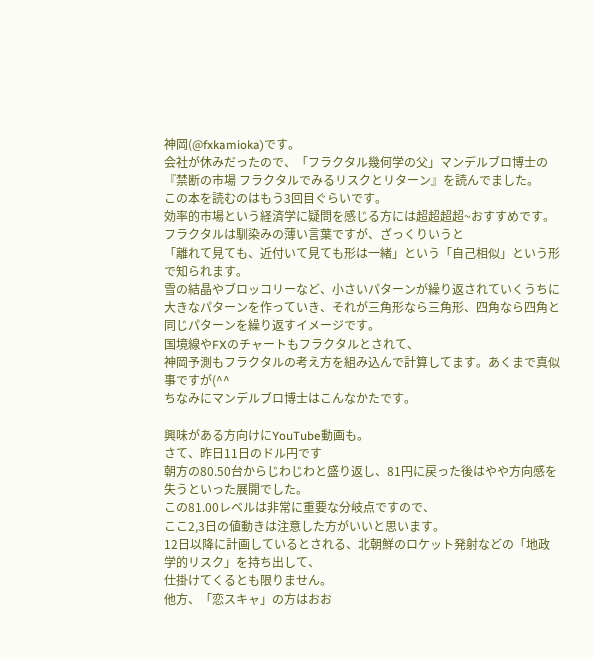神岡(@fxkamioka)です。
会社が休みだったので、「フラクタル幾何学の父」マンデルブロ博士の『禁断の市場 フラクタルでみるリスクとリターン』を読んでました。
この本を読むのはもう3回目ぐらいです。
効率的市場という経済学に疑問を感じる方には超超超超~おすすめです。
フラクタルは馴染みの薄い言葉ですが、ざっくりいうと
「離れて見ても、近付いて見ても形は一緒」という「自己相似」という形で知られます。
雪の結晶やブロッコリーなど、小さいパターンが繰り返されていくうちに
大きなパターンを作っていき、それが三角形なら三角形、四角なら四角と
同じパターンを繰り返すイメージです。
国境線やFXのチャートもフラクタルとされて、
神岡予測もフラクタルの考え方を組み込んで計算してます。あくまで真似事ですが(^^
ちなみにマンデルブロ博士はこんなかたです。

興味がある方向けにYouTube動画も。
さて、昨日11日のドル円です
朝方の80.50台からじわじわと盛り返し、81円に戻った後はやや方向感を失うといった展開でした。
この81.00レベルは非常に重要な分岐点ですので、
ここ2,3日の値動きは注意した方がいいと思います。
12日以降に計画しているとされる、北朝鮮のロケット発射などの「地政学的リスク」を持ち出して、
仕掛けてくるとも限りません。
他方、「恋スキャ」の方はおお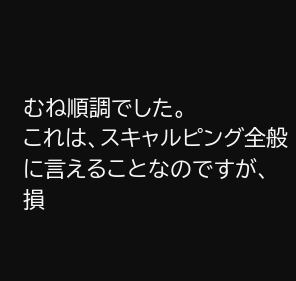むね順調でした。
これは、スキャルピング全般に言えることなのですが、
損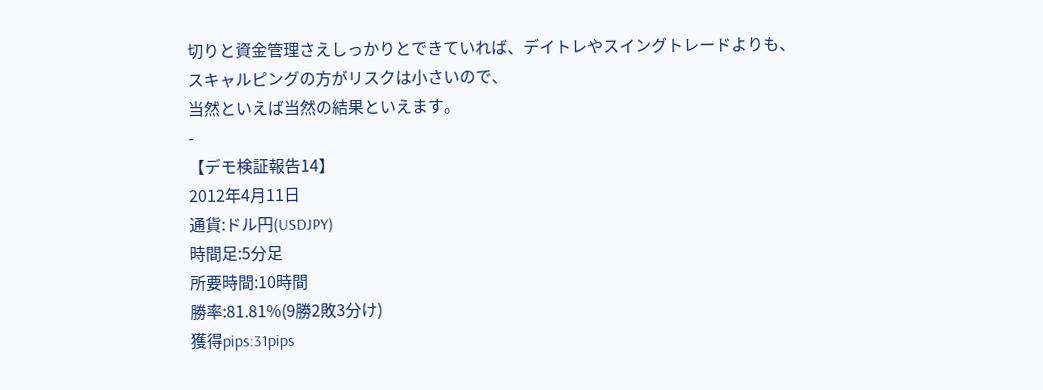切りと資金管理さえしっかりとできていれば、デイトレやスイングトレードよりも、
スキャルピングの方がリスクは小さいので、
当然といえば当然の結果といえます。
-
【デモ検証報告14】
2012年4月11日
通貨:ドル円(USDJPY)
時間足:5分足
所要時間:10時間
勝率:81.81%(9勝2敗3分け)
獲得pips:31pips